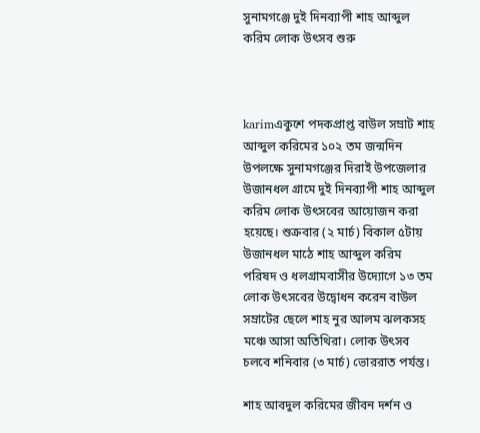সুনামগঞ্জে দুই দিনব্যাপী শাহ আব্দুল করিম লোক উৎসব শুরু



karimএকুশে পদকপ্রাপ্ত বাউল সম্রাট শাহ আব্দুল করিমের ১০২ তম জন্মদিন উপলক্ষে সুনামগঞ্জের দিরাই উপজেলার উজানধল গ্রামে দুই দিনব্যাপী শাহ আব্দুল করিম লোক উৎসবের আয়োজন করা হয়েছে। শুক্রবার (২ মার্চ) বিকাল ৫টায় উজানধল মাঠে শাহ আব্দুল করিম পরিষদ ও ধলগ্রামবাসীর উদ্যোগে ১৩ তম লোক উৎসবের উদ্বোধন করেন বাউল সম্রাটের ছেলে শাহ নুর আলম ঝলকসহ মঞ্চে আসা অতিথিরা। লোক উৎসব চলবে শনিবার (৩ মার্চ) ভোররাত পর্যন্ত।

শাহ আবদুল করিমের জীবন দর্শন ও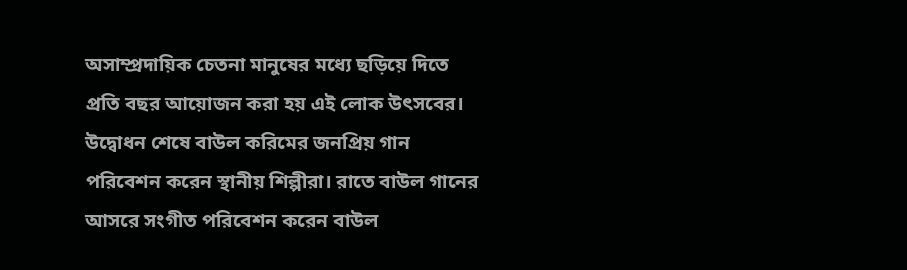অসাম্প্রদায়িক চেতনা মানুষের মধ্যে ছড়িয়ে দিতে প্রতি বছর আয়োজন করা হয় এই লোক উৎসবের। উদ্বোধন শেষে বাউল করিমের জনপ্রিয় গান পরিবেশন করেন স্থানীয় শিল্পীরা। রাতে বাউল গানের আসরে সংগীত পরিবেশন করেন বাউল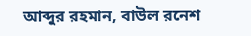আব্দুর রহমান, বাউল রনেশ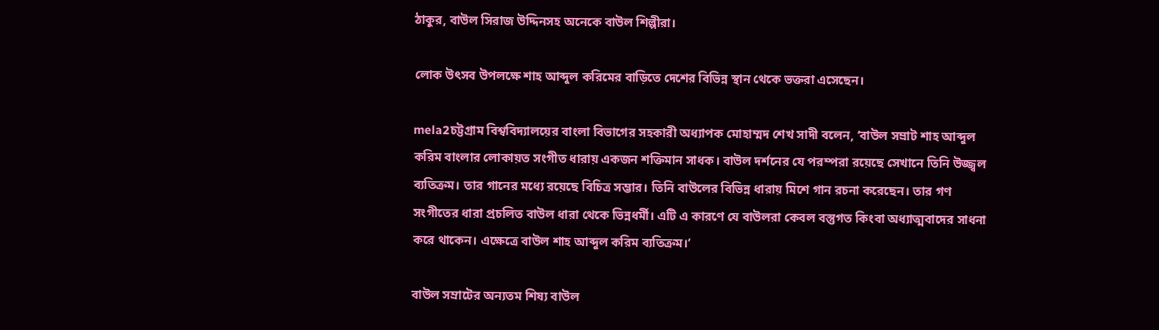ঠাকুর, বাউল সিরাজ উদ্দিনসহ অনেকে বাউল শিল্পীরা।

লোক উৎসব উপলক্ষে শাহ আব্দুল করিমের বাড়িতে দেশের বিভিন্ন স্থান থেকে ভক্তরা এসেছেন।

mela2চট্টগ্রাম বিশ্ববিদ্যালয়ের বাংলা বিভাগের সহকারী অধ্যাপক মোহাম্মদ শেখ সাদী বলেন, ‘বাউল সম্রাট শাহ আব্দুল করিম বাংলার লোকায়ত সংগীত ধারায় একজন শক্তিমান সাধক। বাউল দর্শনের যে পরম্পরা রয়েছে সেখানে তিনি উজ্জ্বল ব্যতিক্রম। তার গানের মধ্যে রয়েছে বিচিত্র সম্ভার। তিনি বাউলের বিভিন্ন ধারায় মিশে গান রচনা করেছেন। তার গণ সংগীতের ধারা প্রচলিত বাউল ধারা থেকে ভিন্নধর্মী। এটি এ কারণে যে বাউলরা কেবল বস্তুগত কিংবা অধ্যাত্মবাদের সাধনা করে থাকেন। এক্ষেত্রে বাউল শাহ আব্দুল করিম ব্যতিক্রম।’

বাউল সম্রাটের অন্যতম শিষ্য বাউল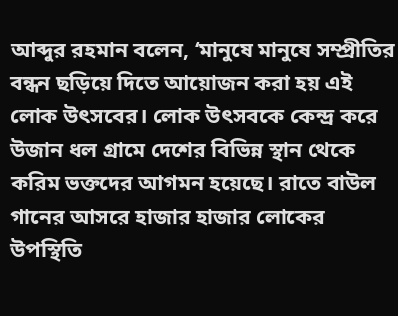আব্দুর রহমান বলেন, ‘মানুষে মানুষে সম্প্রীতির বন্ধন ছড়িয়ে দিতে আয়োজন করা হয় এই লোক উৎসবের। লোক উৎসবকে কেন্দ্র করে উজান ধল গ্রামে দেশের বিভিন্ন স্থান থেকে করিম ভক্তদের আগমন হয়েছে। রাতে বাউল গানের আসরে হাজার হাজার লোকের উপস্থিতি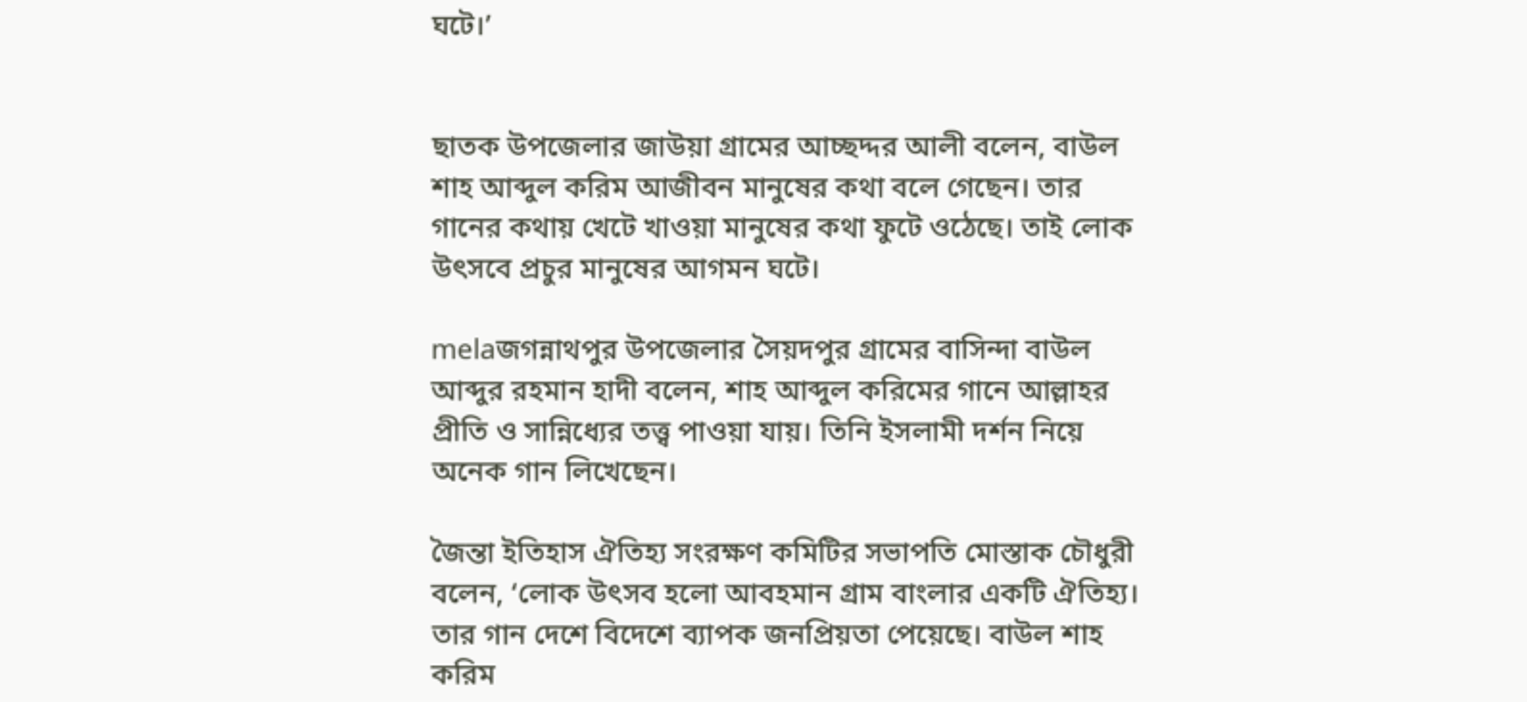ঘটে।’


ছাতক উপজেলার জাউয়া গ্রামের আচ্ছদ্দর আলী বলেন, বাউল শাহ আব্দুল করিম আজীবন মানুষের কথা বলে গেছেন। তার গানের কথায় খেটে খাওয়া মানুষের কথা ফুটে ওঠেছে। তাই লোক উৎসবে প্রচুর মানুষের আগমন ঘটে।

melaজগন্নাথপুর উপজেলার সৈয়দপুর গ্রামের বাসিন্দা বাউল আব্দুর রহমান হাদী বলেন, শাহ আব্দুল করিমের গানে আল্লাহর প্রীতি ও সান্নিধ্যের তত্ত্ব পাওয়া যায়। তিনি ইসলামী দর্শন নিয়ে অনেক গান লিখেছেন।

জৈন্তা ইতিহাস ঐতিহ্য সংরক্ষণ কমিটির সভাপতি মোস্তাক চৌধুরী বলেন, ‘লোক উৎসব হলো আবহমান গ্রাম বাংলার একটি ঐতিহ্য। তার গান দেশে বিদেশে ব্যাপক জনপ্রিয়তা পেয়েছে। বাউল শাহ করিম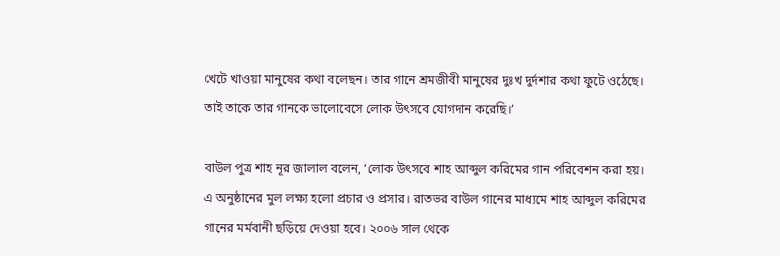খেটে খাওয়া মানুষের কথা বলেছন। তার গানে শ্রমজীবী মানুষের দুঃখ দুর্দশার কথা ফুটে ওঠেছে। তাই তাকে তার গানকে ভালোবেসে লোক উৎসবে যোগদান করেছি।’

বাউল পুত্র শাহ নূর জালাল বলেন, ‘লোক উৎসবে শাহ আব্দুল করিমের গান পরিবেশন করা হয়। এ অনুষ্ঠানের মুল লক্ষ্য হলো প্রচার ও প্রসার। রাতভর বাউল গানের মাধ্যমে শাহ আব্দুল করিমের গানের মর্মবানী ছড়িয়ে দেওয়া হবে। ২০০৬ সাল থেকে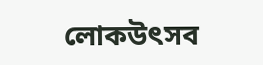লোকউৎসব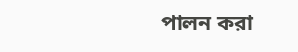পালন করা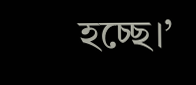হচ্ছে।’